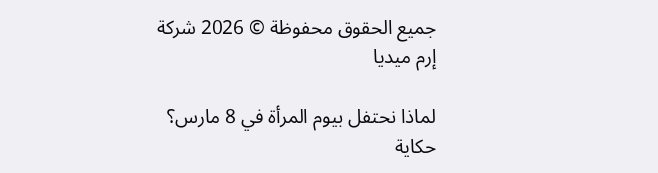جميع الحقوق محفوظة © 2026 شركة إرم ميديا

لماذا نحتفل بيوم المرأة في 8 مارس؟ حكاية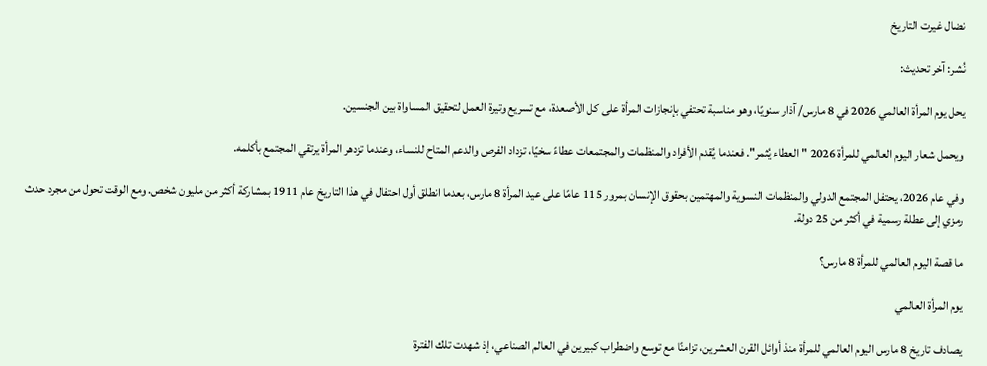نضال غيرت التاريخ

نُشر: آخر تحديث:

يحل يوم المرأة العالمي 2026 في 8 مارس/ آذار سنويًا، وهو مناسبة تحتفي بإنجازات المرأة على كل الأصعدة، مع تسريع وتيرة العمل لتحقيق المساواة بين الجنسين.

ويحمل شعار اليوم العالمي للمرأة 2026 "العطاء يُثمر". فعندما يُقدم الأفراد والمنظمات والمجتمعات عطاءً سخيًا، تزداد الفرص والدعم المتاح للنساء، وعندما تزدهر المرأة يرتقي المجتمع بأكلمه.

وفي عام 2026، يحتفل المجتمع الدولي والمنظمات النسوية والمهتمين بحقوق الإنسان بمرور 115 عامًا على عيد المرأة 8 مارس، بعدما انطلق أول احتفال في هذا التاريخ عام 1911 بمشاركة أكثر من مليون شخص. ومع الوقت تحول من مجرد حدث رمزي إلى عطلة رسمية في أكثر من 25 دولة.

ما قصة اليوم العالمي للمرأة 8 مارس؟

يوم المرأة العالمي

يصادف تاريخ 8 مارس اليوم العالمي للمرأة منذ أوائل القرن العشرين، تزامنًا مع توسع واضطراب كبيرين في العالم الصناعي، إذ شهدت تلك الفترة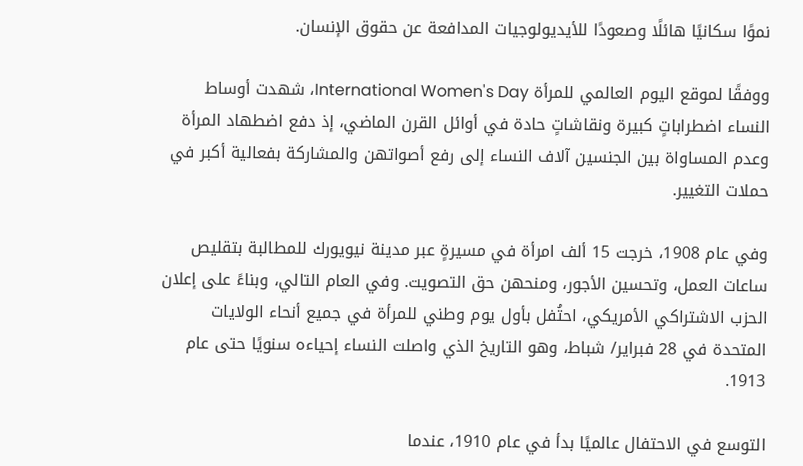نموًا سكانيًا هائلًا وصعودًا للأيديولوجيات المدافعة عن حقوق الإنسان.

ووفقًا لموقع اليوم العالمي للمرأة International Women's Day، شهدت أوساط النساء اضطراباتٍ كبيرة ونقاشاتٍ حادة في أوائل القرن الماضي، إذ دفع اضطهاد المرأة وعدم المساواة بين الجنسين آلاف النساء إلى رفع أصواتهن والمشاركة بفعالية أكبر في حملات التغيير.

وفي عام 1908، خرجت 15 ألف امرأة في مسيرةٍ عبر مدينة نيويورك للمطالبة بتقليص ساعات العمل، وتحسين الأجور، ومنحهن حق التصويت. وفي العام التالي، وبناءً على إعلان الحزب الاشتراكي الأمريكي، احتُفل بأول يوم وطني للمرأة في جميع أنحاء الولايات المتحدة في 28 فبراير/ شباط، وهو التاريخ الذي واصلت النساء إحياءه سنويًا حتى عام 1913.

التوسع في الاحتفال عالميًا بدأ في عام 1910، عندما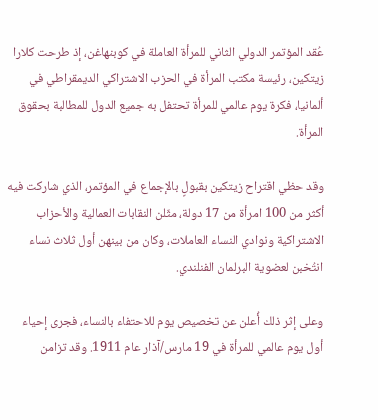عُقد المؤتمر الدولي الثاني للمرأة العاملة في كوبنهاغن، إذ طرحت كلارا زيتكين، رئيسة مكتب المرأة في الحزب الاشتراكي الديمقراطي في ألمانيا، فكرة يوم عالمي للمرأة تحتفل به جميع الدول للمطالبة بحقوق المرأة.

وقد حظي اقتراح زيتكين بقبولٍ بالإجماع في المؤتمر، الذي شاركت فيه أكثر من 100 امرأة من 17 دولة، مثّلن النقابات العمالية والأحزاب الاشتراكية ونوادي النساء العاملات، وكان من بينهن أول ثلاث نساء انتُخبن لعضوية البرلمان الفنلندي.

وعلى إثر ذلك أُعلن عن تخصيص يوم للاحتفاء بالنساء، فجرى إحياء أول يوم عالمي للمرأة في 19 مارس/آذار عام 1911. وقد تزامن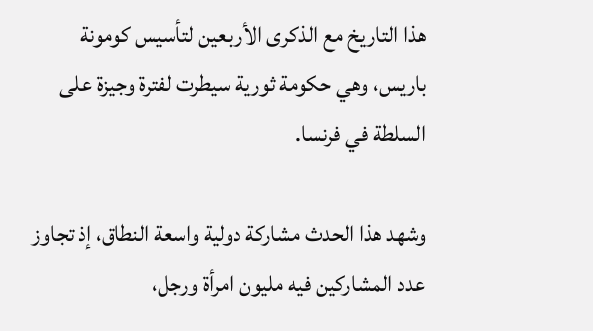هذا التاريخ مع الذكرى الأربعين لتأسيس كومونة باريس، وهي حكومة ثورية سيطرت لفترة وجيزة على السلطة في فرنسا.

وشهد هذا الحدث مشاركة دولية واسعة النطاق، إذ تجاوز عدد المشاركين فيه مليون امرأة ورجل،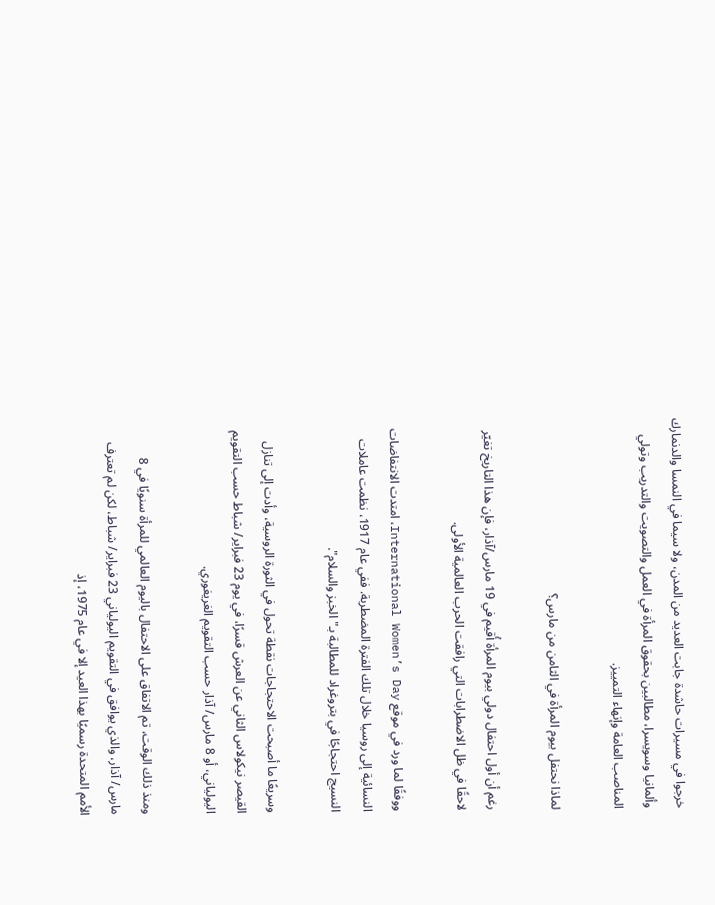خرجوا في مسيرات حاشدة جابت العديد من المدن، ولا سيما في النمسا والدنمارك وألمانيا وسويسرا، مطالبين بحقوق المرأة في العمل والتصويت والتدريب وتولي المناصب العامة وإنهاء التمييز.

لماذا نحتفل بيوم المرأة في الثامن من مارس؟

رغم أن أول احتفال دولي بيوم المرأة أُقيم في 19 مارس/آذار، فإن هذا التاريخ تغيّر لاحقًا في ظل الاضطرابات التي رافقت الحرب العالمية الأولى.

ووفقًا لما ورد في موقع International Women’s Day، امتدت الانتفاضات النسائية إلى روسيا خلال تلك الفترة المضطربة. ففي عام 1917، نظمت عاملات النسيج احتجاجًا في بتروغراد للمطالبة بـ"الخبز والسلام".

وسريعًا ما أصبحت الاحتجاجات نقطة تحول في الثورة الروسية، وأدت إلى تنازل القيصر نيكولاس الثاني عن العرش قسرًا، في يوم 23 فبراير/ شباط حسب التقويم اليولياني، أو 8 مارس/ آذار حسب التقويم الغريغوري.

ومنذ ذلك الوقت، تم الاتفاق على الاحتفال باليوم العالمي للمرأة سنويًا في 8 مارس/ آذار، والذي يوافق في التقويم اليولياني 23 فبراير/ شباط، لكن لم تعترف الأمم المتحدة رسميًا بهذا العيد إلا في عام 1975، إذ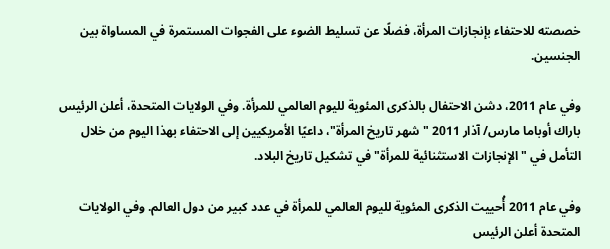خصصته للاحتفاء بإنجازات المرأة، فضلًا عن تسليط الضوء على الفجوات المستمرة في المساواة بين الجنسين.

وفي عام 2011، دشن الاحتفال بالذكرى المئوية لليوم العالمي للمرأة. وفي الولايات المتحدة، أعلن الرئيس باراك أوباما مارس/ آذار 2011 "شهر تاريخ المرأة"، داعيًا الأمريكيين إلى الاحتفاء بهذا اليوم من خلال التأمل في "الإنجازات الاستثنائية للمرأة" في تشكيل تاريخ البلاد.

وفي عام 2011 أُحييت الذكرى المئوية لليوم العالمي للمرأة في عدد كبير من دول العالم. وفي الولايات المتحدة أعلن الرئيس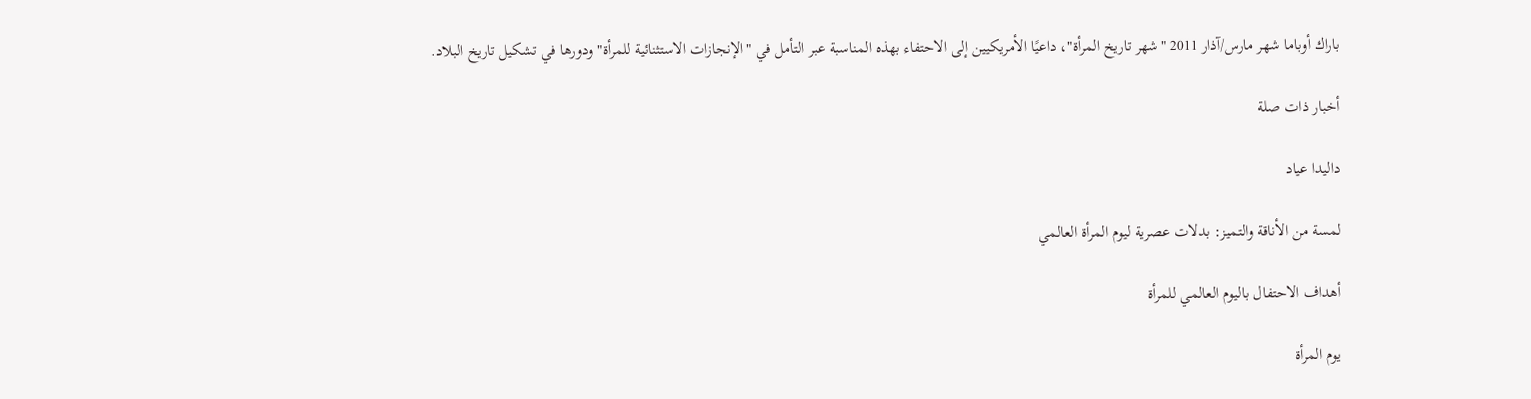باراك أوباما شهر مارس/آذار 2011 "شهر تاريخ المرأة"، داعيًا الأمريكيين إلى الاحتفاء بهذه المناسبة عبر التأمل في "الإنجازات الاستثنائية للمرأة" ودورها في تشكيل تاريخ البلاد.

أخبار ذات صلة

داليدا عياد

لمسة من الأناقة والتميز: بدلات عصرية ليوم المرأة العالمي

أهداف الاحتفال باليوم العالمي للمرأة

يوم المرأة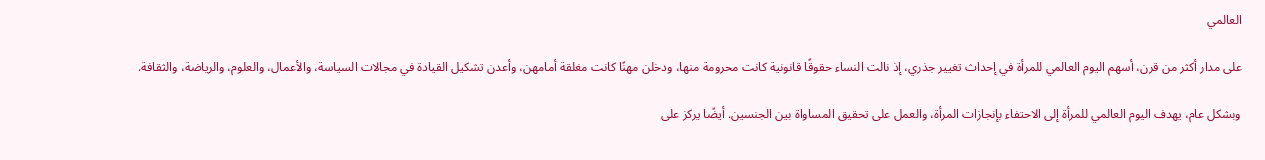العالمي

على مدار أكثر من قرن، أسهم اليوم العالمي للمرأة في إحداث تغيير جذري، إذ نالت النساء حقوقًا قانونية كانت محرومة منها، ودخلن مهنًا كانت مغلقة أمامهن، وأعدن تشكيل القيادة في مجالات السياسة، والأعمال، والعلوم، والرياضة، والثقافة.

وبشكل عام، يهدف اليوم العالمي للمرأة إلى الاحتفاء بإنجازات المرأة، والعمل على تحقيق المساواة بين الجنسين. أيضًا يركز على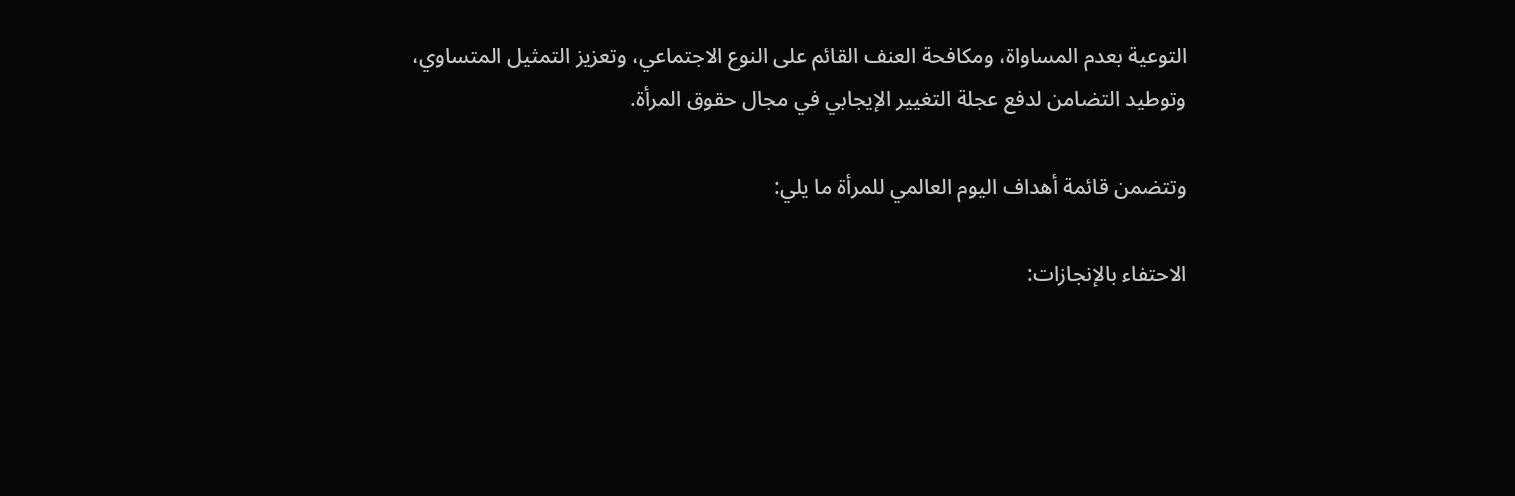التوعية بعدم المساواة، ومكافحة العنف القائم على النوع الاجتماعي، وتعزيز التمثيل المتساوي، وتوطيد التضامن لدفع عجلة التغيير الإيجابي في مجال حقوق المرأة.

وتتضمن قائمة أهداف اليوم العالمي للمرأة ما يلي:

الاحتفاء بالإنجازات: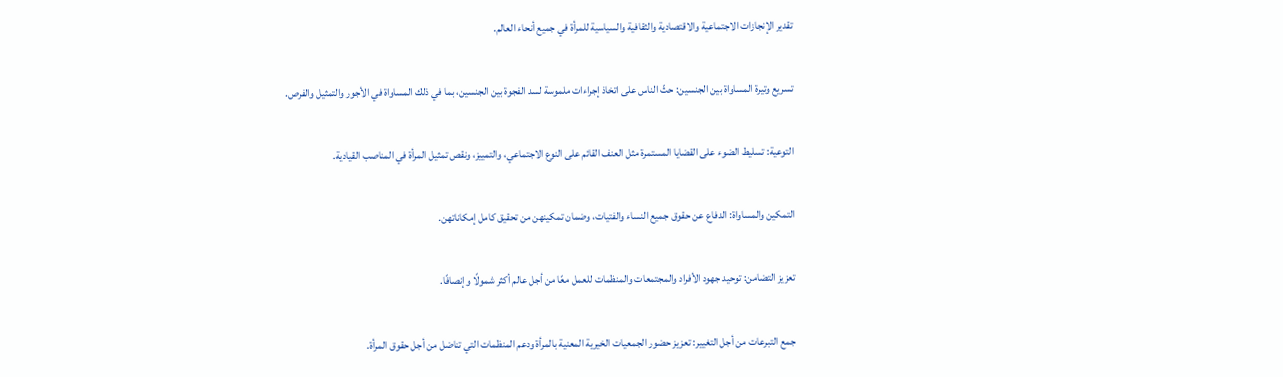تقدير الإنجازات الاجتماعية والاقتصادية والثقافية والسياسية للمرأة في جميع أنحاء العالم.

تسريع وتيرة المساواة بين الجنسين: حثّ الناس على اتخاذ إجراءات ملموسة لسد الفجوة بين الجنسين، بما في ذلك المساواة في الأجور والتمثيل والفرص.

التوعية: تسليط الضوء على القضايا المستمرة مثل العنف القائم على النوع الاجتماعي، والتمييز، ونقص تمثيل المرأة في المناصب القيادية.

التمكين والمساواة: الدفاع عن حقوق جميع النساء والفتيات، وضمان تمكينهن من تحقيق كامل إمكاناتهن.

تعزيز التضامن: توحيد جهود الأفراد والمجتمعات والمنظمات للعمل معًا من أجل عالم أكثر شمولًا وإنصافًا.

جمع التبرعات من أجل التغيير: تعزيز حضور الجمعيات الخيرية المعنية بالمرأة ودعم المنظمات التي تناضل من أجل حقوق المرأة.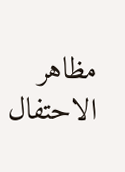مظاهر الاحتفال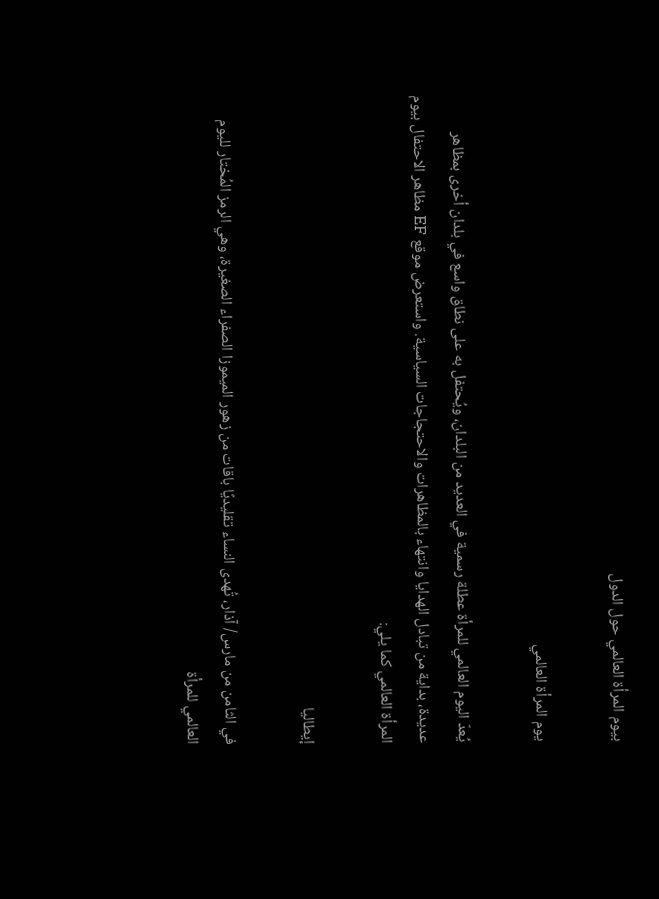بيوم المرأة العالمي حول الدول

يوم المرأة العالمي

يُعدّ اليوم العالمي للمرأة عطلة رسمية في العديد من البلدان، ويُحتفل به على نطاق واسع في بلدان أخرى بمظاهر عديدة، بداية من تبادل الهدايا وانتهاء بالمظاهرات والاحتجاجات السياسية. واستعرض موقع EF مظاهر الاحتفال بيوم المرأة العالمي كما يلي:

إيطاليا

في الثامن من مارس/ آذار، تُهدى النساء تقليديًا باقات من زهور الميموزا الصفراء الصغيرة، وهي الرمز المُختار لليوم العالمي للمرأة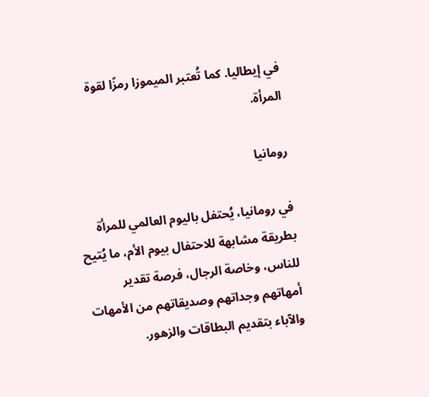في إيطاليا. كما تُعتبر الميموزا رمزًا لقوة المرأة.

رومانيا

في رومانيا، يُحتفل باليوم العالمي للمرأة بطريقة مشابهة للاحتفال بيوم الأم، ما يُتيح للناس، وخاصة الرجال، فرصة تقدير أمهاتهم وجداتهم وصديقاتهم من الأمهات والآباء بتقديم البطاقات والزهور.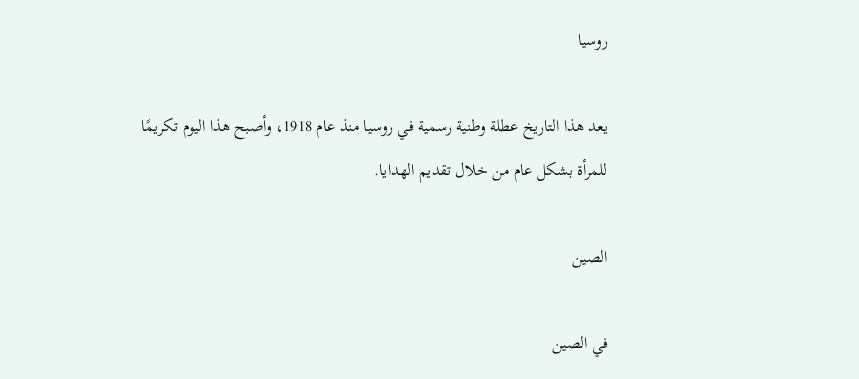روسيا

يعد هذا التاريخ عطلة وطنية رسمية في روسيا منذ عام 1918، وأصبح هذا اليوم تكريمًا للمرأة بشكل عام من خلال تقديم الهدايا.

الصين

في الصين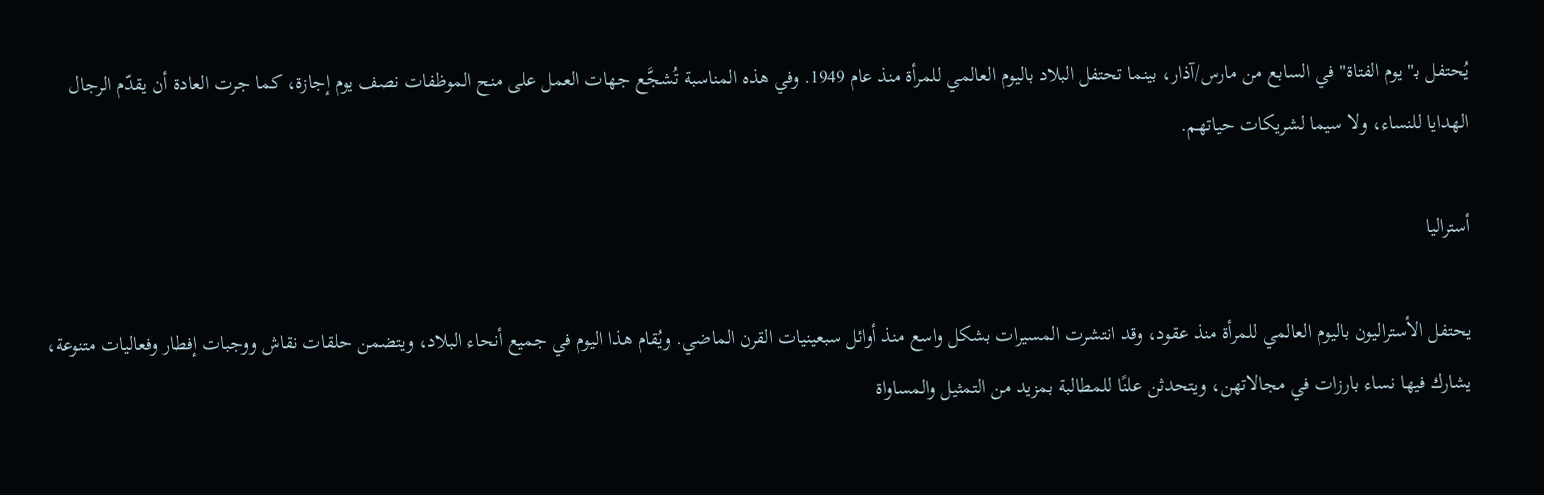يُحتفل بـ"يوم الفتاة" في السابع من مارس/آذار، بينما تحتفل البلاد باليوم العالمي للمرأة منذ عام 1949. وفي هذه المناسبة تُشجَّع جهات العمل على منح الموظفات نصف يوم إجازة، كما جرت العادة أن يقدّم الرجال الهدايا للنساء، ولا سيما لشريكات حياتهم.

أستراليا

يحتفل الأستراليون باليوم العالمي للمرأة منذ عقود، وقد انتشرت المسيرات بشكل واسع منذ أوائل سبعينيات القرن الماضي. ويُقام هذا اليوم في جميع أنحاء البلاد، ويتضمن حلقات نقاش ووجبات إفطار وفعاليات متنوعة، يشارك فيها نساء بارزات في مجالاتهن، ويتحدثن علنًا للمطالبة بمزيد من التمثيل والمساواة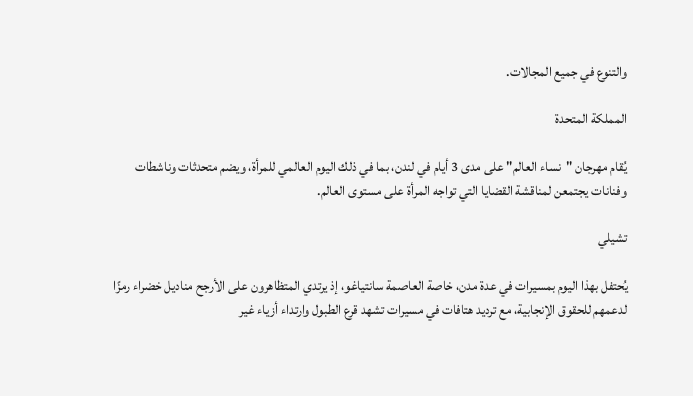والتنوع في جميع المجالات.

المملكة المتحدة

يُقام مهرجان "نساء العالم" على مدى 3 أيام في لندن، بما في ذلك اليوم العالمي للمرأة، ويضم متحدثات وناشطات وفنانات يجتمعن لمناقشة القضايا التي تواجه المرأة على مستوى العالم.

تشيلي

يُحتفل بهذا اليوم بمسيرات في عدة مدن، خاصة العاصمة سانتياغو، إذ يرتدي المتظاهرون على الأرجح مناديل خضراء رمزًا لدعمهم للحقوق الإنجابية، مع ترديد هتافات في مسيرات تشهد قرع الطبول وارتداء أزياء غير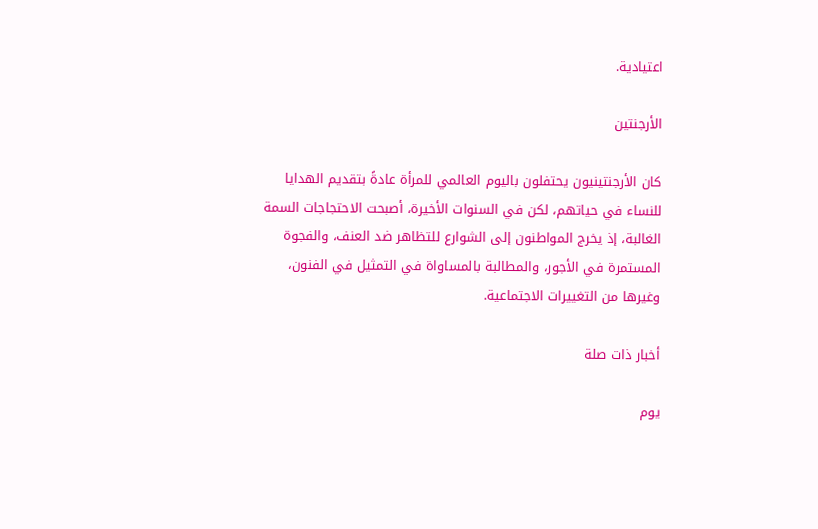اعتيادية.

الأرجنتين

كان الأرجنتينيون يحتفلون باليوم العالمي للمرأة عادةً بتقديم الهدايا للنساء في حياتهم، لكن في السنوات الأخيرة، أصبحت الاحتجاجات السمة الغالبة، إذ يخرج المواطنون إلى الشوارع للتظاهر ضد العنف، والفجوة المستمرة في الأجور، والمطالبة بالمساواة في التمثيل في الفنون، وغيرها من التغييرات الاجتماعية.

أخبار ذات صلة

يوم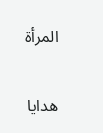المرأة

هدايا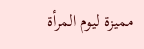مميزة ليوم المرأة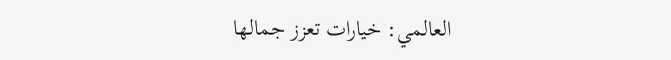العالمي: خيارات تعزز جمالها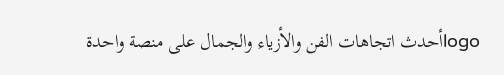logoأحدث اتجاهات الفن والأزياء والجمال على منصة واحدة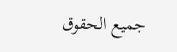جميع الحقوق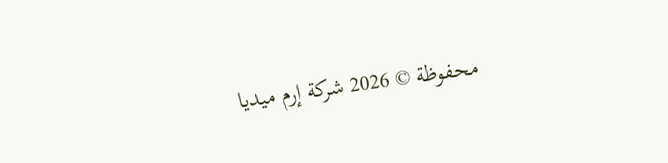محفوظة © 2026 شركة إرم ميديا